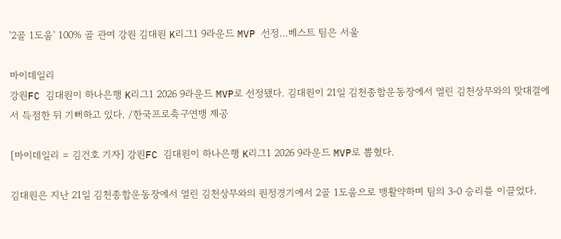'2골 1도움' 100% 골 관여 강원 김대원 K리그1 9라운드 MVP 선정…베스트 팀은 서울

마이데일리
강원FC 김대원이 하나은행 K리그1 2026 9라운드 MVP로 선정됐다. 김대원이 21일 김천종합운동장에서 열린 김천상무와의 맞대결에서 득점한 뒤 기뻐하고 있다. /한국프로축구연맹 제공

[마이데일리 = 김건호 기자] 강원FC 김대원이 하나은행 K리그1 2026 9라운드 MVP로 뽑혔다.

김대원은 지난 21일 김천종합운동장에서 열린 김천상무와의 원정경기에서 2골 1도움으로 맹활약하며 팀의 3-0 승리를 이끌었다.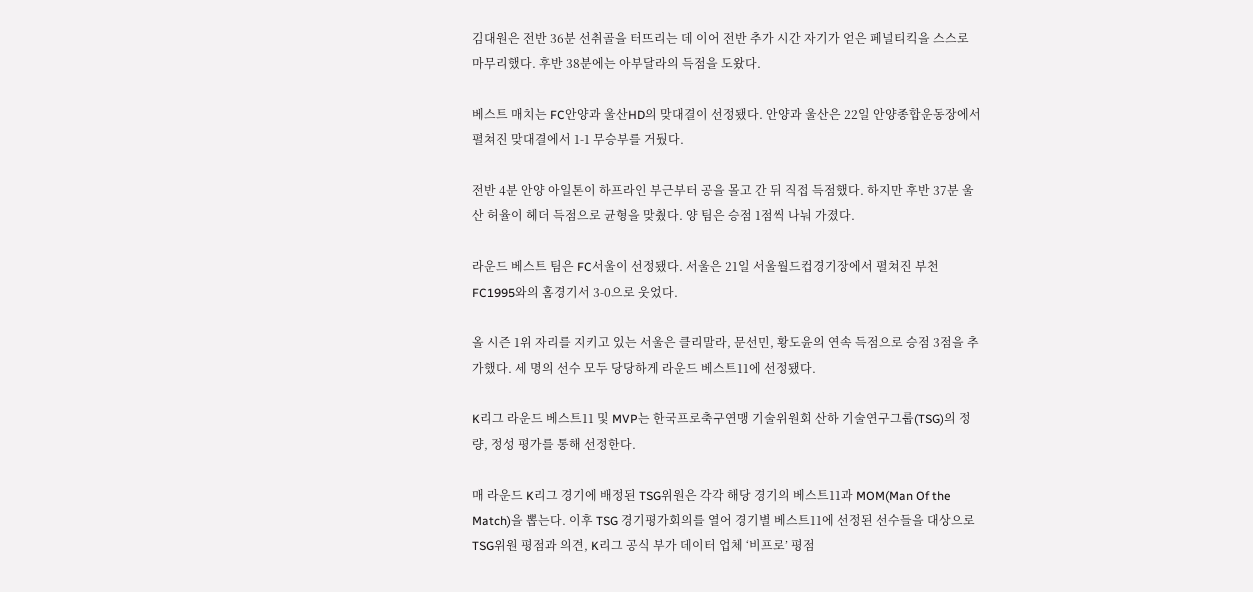김대원은 전반 36분 선취골을 터뜨리는 데 이어 전반 추가 시간 자기가 얻은 페널티킥을 스스로 마무리했다. 후반 38분에는 아부달라의 득점을 도왔다.

베스트 매치는 FC안양과 울산HD의 맞대결이 선정됐다. 안양과 울산은 22일 안양종합운동장에서 펼쳐진 맞대결에서 1-1 무승부를 거뒀다.

전반 4분 안양 아일톤이 하프라인 부근부터 공을 몰고 간 뒤 직접 득점했다. 하지만 후반 37분 울산 허율이 헤더 득점으로 균형을 맞췄다. 양 팀은 승점 1점씩 나눠 가졌다.

라운드 베스트 팀은 FC서울이 선정됐다. 서울은 21일 서울월드컵경기장에서 펼쳐진 부천FC1995와의 홈경기서 3-0으로 웃었다.

올 시즌 1위 자리를 지키고 있는 서울은 클리말라, 문선민, 황도윤의 연속 득점으로 승점 3점을 추가했다. 세 명의 선수 모두 당당하게 라운드 베스트11에 선정됐다.

K리그 라운드 베스트11 및 MVP는 한국프로축구연맹 기술위원회 산하 기술연구그룹(TSG)의 정량, 정성 평가를 통해 선정한다.

매 라운드 K리그 경기에 배정된 TSG위원은 각각 해당 경기의 베스트11과 MOM(Man Of the Match)을 뽑는다. 이후 TSG 경기평가회의를 열어 경기별 베스트11에 선정된 선수들을 대상으로 TSG위원 평점과 의견, K리그 공식 부가 데이터 업체 ‘비프로’ 평점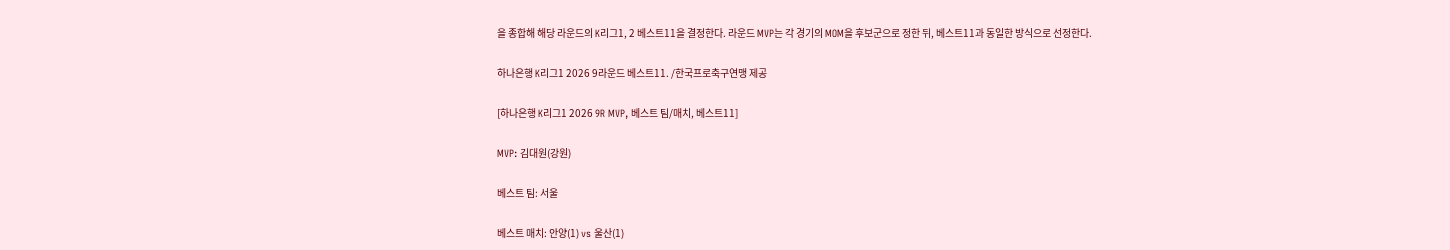을 종합해 해당 라운드의 K리그1, 2 베스트11을 결정한다. 라운드 MVP는 각 경기의 MOM을 후보군으로 정한 뒤, 베스트11과 동일한 방식으로 선정한다.

하나은행 K리그1 2026 9라운드 베스트11. /한국프로축구연맹 제공

[하나은행 K리그1 2026 9R MVP, 베스트 팀/매치, 베스트11]

MVP: 김대원(강원)

베스트 팀: 서울

베스트 매치: 안양(1) vs 울산(1)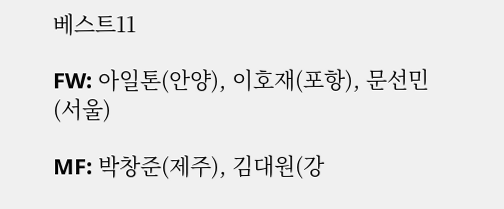베스트11

FW: 아일톤(안양), 이호재(포항), 문선민(서울)

MF: 박창준(제주), 김대원(강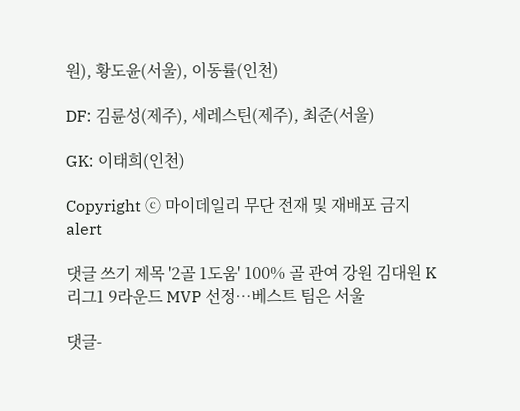원), 황도윤(서울), 이동률(인천)

DF: 김륜성(제주), 세레스틴(제주), 최준(서울)

GK: 이태희(인천)

Copyright ⓒ 마이데일리 무단 전재 및 재배포 금지
alert

댓글 쓰기 제목 '2골 1도움' 100% 골 관여 강원 김대원 K리그1 9라운드 MVP 선정…베스트 팀은 서울

댓글-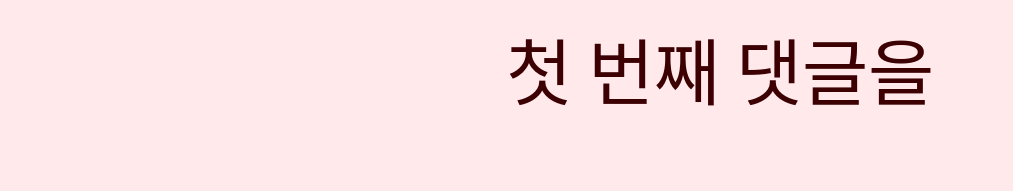첫 번째 댓글을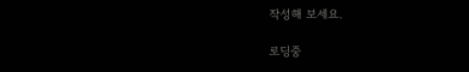작성해 보세요.

로딩중